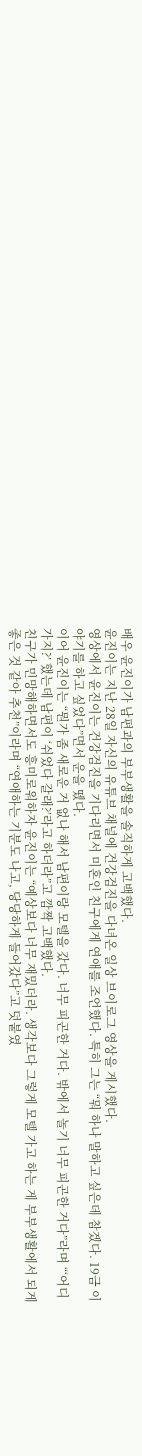배우 윤진이가 남편과의 부부생활을 솔직하게 고백했다.
윤진이는 지난 28일 자신의 유튜브 채널에 건강검진을 다녀온 일상 브이로그 영상을 게시했다.
영상에서 윤진이는 건강검진을 기다리면서 미혼인 친구에게 연애를 조언했다. 특히 그는 “뭐 하나 말하고 싶은데 참겠다. 19금 이야기를 하고 싶었다”면서 운을 뗐다.
이어 윤진이는 “뭔가 좀 새로운 거 없나 해서 남편이랑 모텔을 갔다. 너무 피곤한 거다. 밖에서 놀기 너무 피곤한 거다”라며 “‘어디 가지?’ 했는데 남편이 ‘쉬었다 갈래?’라고 하더라”고 깜짝 고백했다.
친구가 민망해하면서도 흥미로워하자 윤진이는 “예상보다 너무 재밌더라. 생각보다 그렇게 모텔 가고 하는 게 부부생활에서 되게 좋은 것 같아 추천”이라며 “연애하는 기분도 나고, 당당하게 들어갔다”고 덧붙였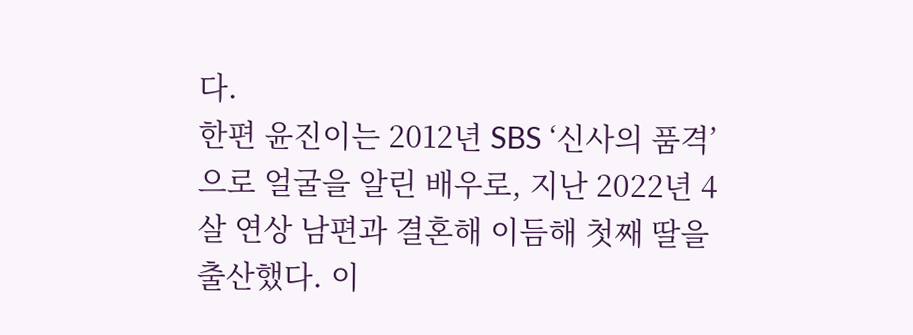다.
한편 윤진이는 2012년 SBS ‘신사의 품격’으로 얼굴을 알린 배우로, 지난 2022년 4살 연상 남편과 결혼해 이듬해 첫째 딸을 출산했다. 이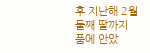후 지난해 2월 둘째 딸까지 품에 안았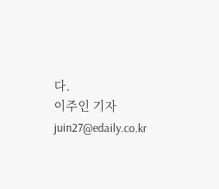다.
이주인 기자 juin27@edaily.co.kr